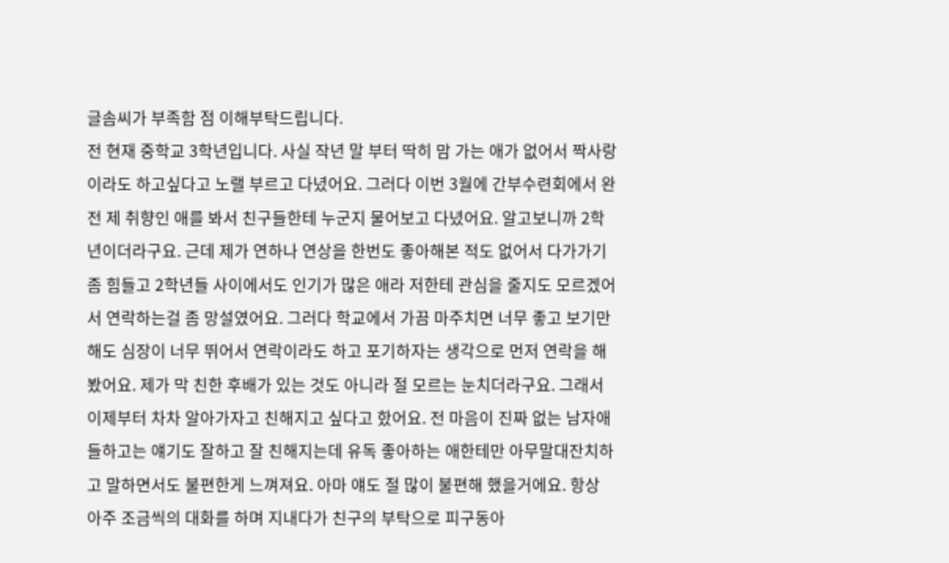글솜씨가 부족함 점 이해부탁드립니다.
전 현재 중학교 3학년입니다. 사실 작년 말 부터 딱히 맘 가는 애가 없어서 짝사랑이라도 하고싶다고 노랠 부르고 다녔어요. 그러다 이번 3월에 간부수련회에서 완전 제 취향인 애를 봐서 친구들한테 누군지 물어보고 다녔어요. 알고보니까 2학년이더라구요. 근데 제가 연하나 연상을 한번도 좋아해본 적도 없어서 다가가기 좀 힘들고 2학년들 사이에서도 인기가 많은 애라 저한테 관심을 줄지도 모르겠어서 연락하는걸 좀 망설였어요. 그러다 학교에서 가끔 마주치면 너무 좋고 보기만해도 심장이 너무 뛰어서 연락이라도 하고 포기하자는 생각으로 먼저 연락을 해봤어요. 제가 막 친한 후배가 있는 것도 아니라 절 모르는 눈치더라구요. 그래서 이제부터 차차 알아가자고 친해지고 싶다고 핬어요. 전 마음이 진짜 없는 남자애들하고는 얘기도 잘하고 잘 친해지는데 유독 좋아하는 애한테만 아무말대잔치하고 말하면서도 불편한게 느껴져요. 아마 얘도 절 많이 불편해 했을거에요. 항상 아주 조금씩의 대화를 하며 지내다가 친구의 부탁으로 피구동아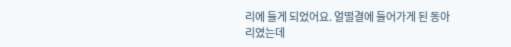리에 들게 되었어요. 얼떨결에 들어가게 된 동아리였는데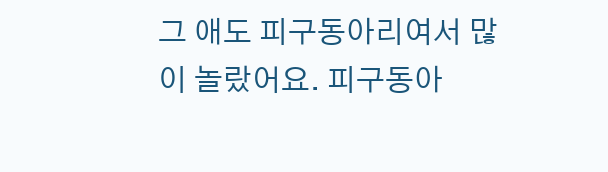그 애도 피구동아리여서 많이 놀랐어요. 피구동아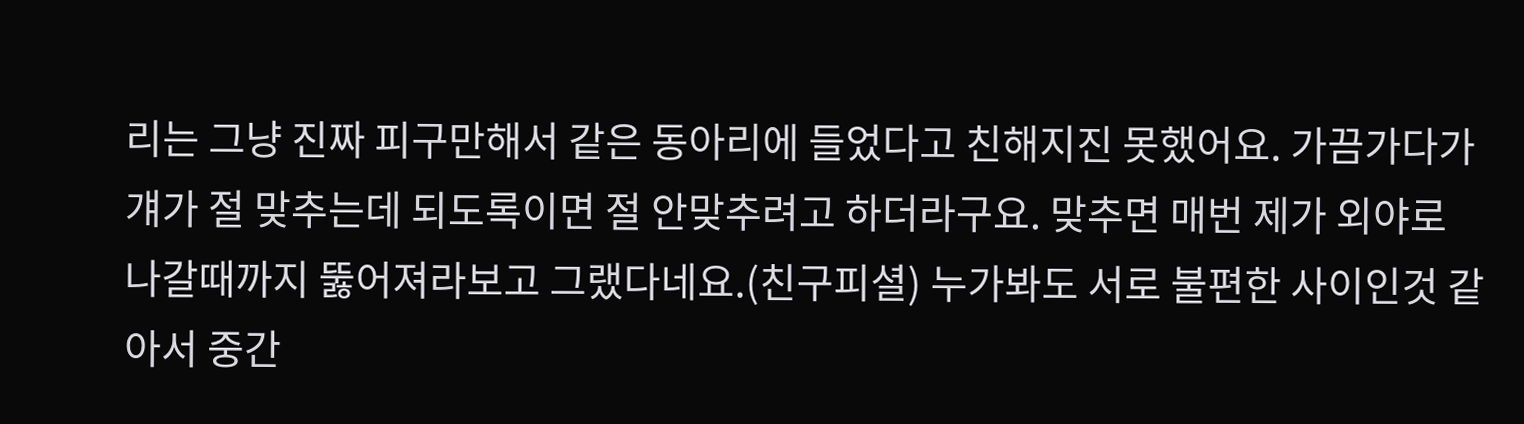리는 그냥 진짜 피구만해서 같은 동아리에 들었다고 친해지진 못했어요. 가끔가다가 걔가 절 맞추는데 되도록이면 절 안맞추려고 하더라구요. 맞추면 매번 제가 외야로 나갈때까지 뚫어져라보고 그랬다네요.(친구피셜) 누가봐도 서로 불편한 사이인것 같아서 중간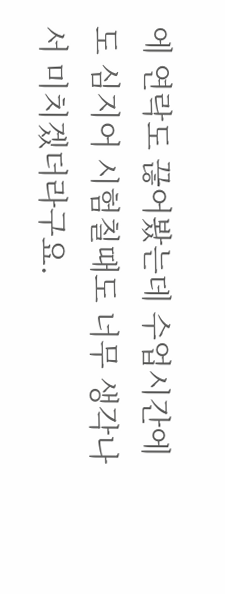에 연락도 끊어봤는데 수업시간에도 심지어 시험칠때도 너무 생각나서 미치겠더라구요.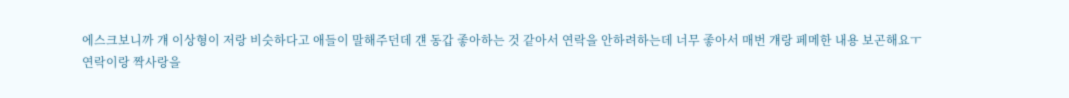에스크보니까 걔 이상형이 저랑 비슷하다고 애들이 말해주던데 걘 동갑 좋아하는 것 같아서 연락을 안하려하는데 너무 좋아서 매번 걔랑 페메한 내용 보곤해요ㅜ
연락이랑 짝사랑을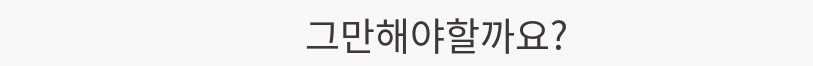그만해야할까요?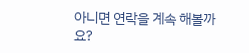아니면 연락을 계속 해볼까요?